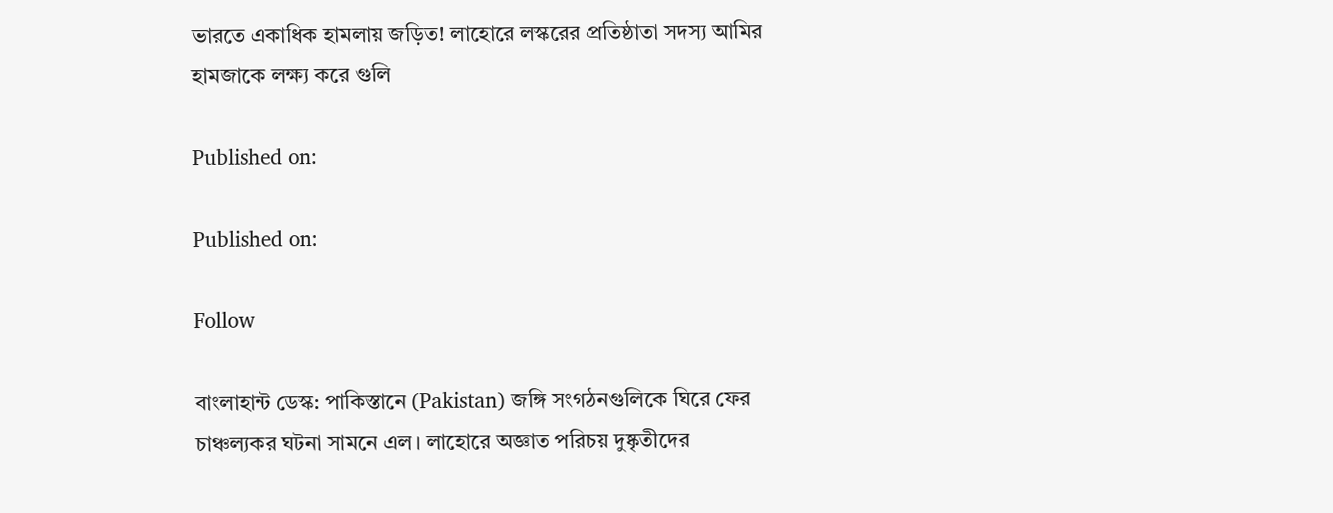ভারতে একাধিক হামলায় জড়িত! লাহোরে লস্করের প্রতিষ্ঠাতা সদস্য আমির হামজাকে লক্ষ্য করে গুলি

Published on:

Published on:

Follow

বাংলাহান্ট ডেস্ক: পাকিস্তানে (Pakistan) জঙ্গি সংগঠনগুলিকে ঘিরে ফের চাঞ্চল্যকর ঘটনা সামনে এল। লাহোরে অজ্ঞাত পরিচয় দুষ্কৃতীদের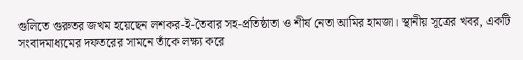গুলিতে গুরুতর জখম হয়েছেন লশকর-ই-তৈবার সহ-প্রতিষ্ঠাতা ও শীর্ষ নেতা আমির হামজা। স্থানীয় সূত্রের খবর, একটি সংবাদমাধ্যমের দফতরের সামনে তাঁকে লক্ষ্য করে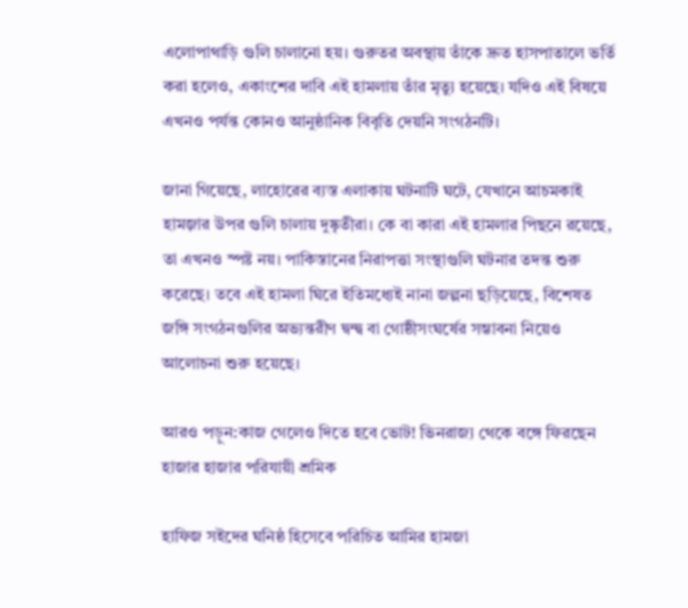এলোপাথাড়ি গুলি চালানো হয়। গুরুতর অবস্থায় তাঁকে দ্রুত হাসপাতালে ভর্তি করা হলেও, একাংশের দাবি এই হামলায় তাঁর মৃত্যু হয়েছে। যদিও এই বিষয়ে এখনও পর্যন্ত কোনও আনুষ্ঠানিক বিবৃতি দেয়নি সংগঠনটি।

জানা গিয়েছে, লাহোরের ব্যস্ত এলাকায় ঘটনাটি ঘটে, যেখানে আচমকাই হামজ়ার উপর গুলি চালায় দুষ্কৃতীরা। কে বা কারা এই হামলার পিছনে রয়েছে, তা এখনও স্পষ্ট নয়। পাকিস্তানের নিরাপত্তা সংস্থাগুলি ঘটনার তদন্ত শুরু করেছে। তবে এই হামলা ঘিরে ইতিমধ্যেই নানা জল্পনা ছড়িয়েছে, বিশেষত জঙ্গি সংগঠনগুলির অভ্যন্তরীণ দ্বন্দ্ব বা গোষ্ঠীসংঘর্ষের সম্ভাবনা নিয়েও আলোচনা শুরু হয়েছে।

আরও পড়ুন:কাজ গেলেও দিতে হবে ভোট! ভিনরাজ্য থেকে বঙ্গে ফিরছেন হাজার হাজার পরিযায়ী শ্রমিক

হাফিজ সইদের ঘনিষ্ঠ হিসেবে পরিচিত আমির হামজা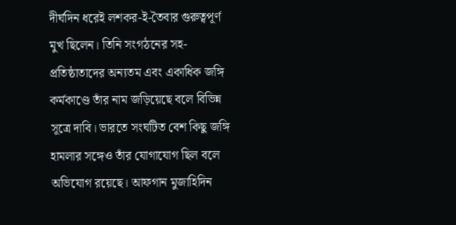দীর্ঘদিন ধরেই লশকর-ই-তৈবার গুরুত্বপূর্ণ মুখ ছিলেন। তিনি সংগঠনের সহ-প্রতিষ্ঠাতাদের অন্যতম এবং একাধিক জঙ্গি কর্মকাণ্ডে তাঁর নাম জড়িয়েছে বলে বিভিন্ন সূত্রে দাবি। ভারতে সংঘটিত বেশ কিছু জঙ্গি হামলার সঙ্গেও তাঁর যোগাযোগ ছিল বলে অভিযোগ রয়েছে। আফগান মুজাহিদিন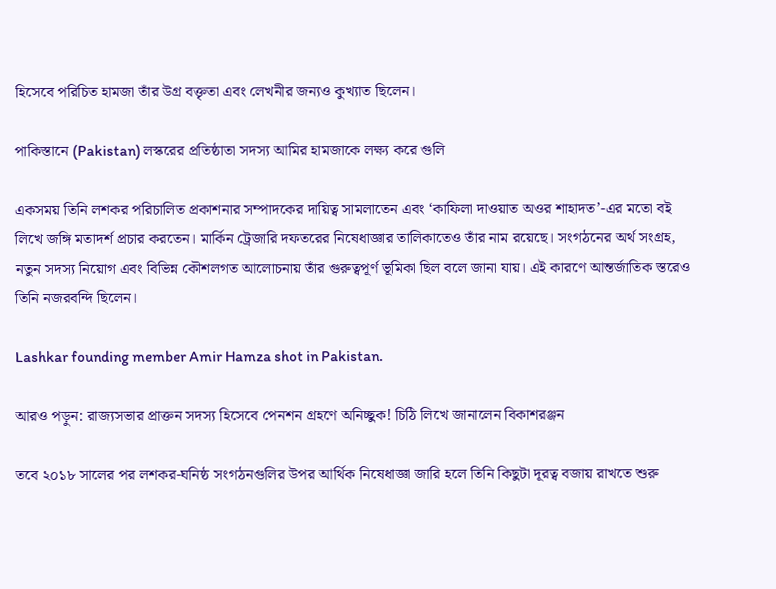হিসেবে পরিচিত হামজা তাঁর উগ্র বক্তৃতা এবং লেখনীর জন্যও কুখ্যাত ছিলেন।

পাকিস্তানে (Pakistan) লস্করের প্রতিষ্ঠাতা সদস্য আমির হামজাকে লক্ষ্য করে গুলি

একসময় তিনি লশকর পরিচালিত প্রকাশনার সম্পাদকের দায়িত্ব সামলাতেন এবং ‘কাফিলা দাওয়াত অওর শাহাদত’-এর মতো বই লিখে জঙ্গি মতাদর্শ প্রচার করতেন। মার্কিন ট্রেজারি দফতরের নিষেধাজ্ঞার তালিকাতেও তাঁর নাম রয়েছে। সংগঠনের অর্থ সংগ্রহ, নতুন সদস্য নিয়োগ এবং বিভিন্ন কৌশলগত আলোচনায় তাঁর গুরুত্বপূর্ণ ভূমিকা ছিল বলে জানা যায়। এই কারণে আন্তর্জাতিক স্তরেও তিনি নজরবন্দি ছিলেন।

Lashkar founding member Amir Hamza shot in Pakistan.

আরও পড়ুন: রাজ্যসভার প্রাক্তন সদস্য হিসেবে পেনশন গ্রহণে অনিচ্ছুক! চিঠি লিখে জানালেন বিকাশরঞ্জন

তবে ২০১৮ সালের পর লশকর-ঘনিষ্ঠ সংগঠনগুলির উপর আর্থিক নিষেধাজ্ঞা জারি হলে তিনি কিছুটা দূরত্ব বজায় রাখতে শুরু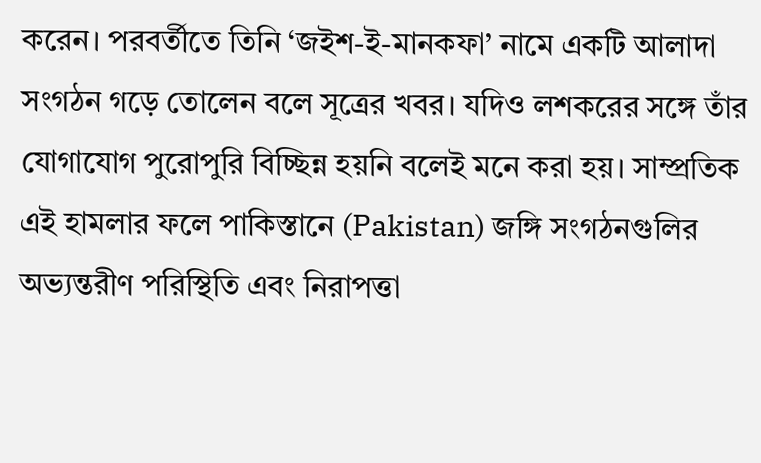করেন। পরবর্তীতে তিনি ‘জইশ-ই-মানকফা’ নামে একটি আলাদা সংগঠন গড়ে তোলেন বলে সূত্রের খবর। যদিও লশকরের সঙ্গে তাঁর যোগাযোগ পুরোপুরি বিচ্ছিন্ন হয়নি বলেই মনে করা হয়। সাম্প্রতিক এই হামলার ফলে পাকিস্তানে (Pakistan) জঙ্গি সংগঠনগুলির অভ্যন্তরীণ পরিস্থিতি এবং নিরাপত্তা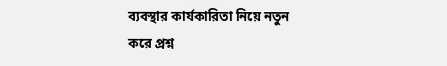ব্যবস্থার কার্যকারিতা নিয়ে নতুন করে প্রশ্ন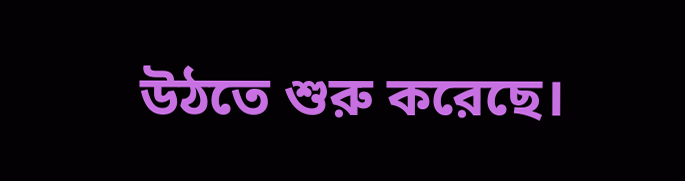উঠতে শুরু করেছে।